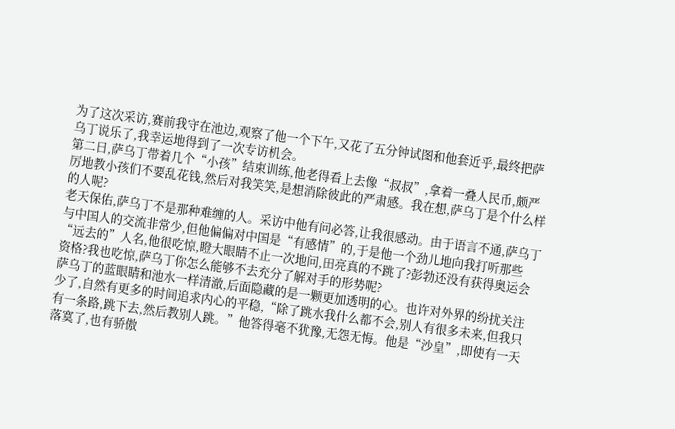为了这次采访,赛前我守在池边,观察了他一个下午,又花了五分钟试图和他套近乎,最终把萨乌丁说乐了,我幸运地得到了一次专访机会。
第二日,萨乌丁带着几个“小孩”结束训练,他老得看上去像“叔叔”,拿着一叠人民币,颇严厉地教小孩们不要乱花钱,然后对我笑笑,是想消除彼此的严肃感。我在想,萨乌丁是个什么样的人呢?
老天保佑,萨乌丁不是那种难缠的人。采访中他有问必答,让我很感动。由于语言不通,萨乌丁与中国人的交流非常少,但他偏偏对中国是“有感情”的,于是他一个劲儿地向我打听那些“远去的”人名,他很吃惊,瞪大眼睛不止一次地问,田亮真的不跳了?彭勃还没有获得奥运会资格?我也吃惊,萨乌丁你怎么能够不去充分了解对手的形势呢?
萨乌丁的蓝眼睛和池水一样清澈,后面隐藏的是一颗更加透明的心。也许对外界的纷扰关注少了,自然有更多的时间追求内心的平稳,“除了跳水我什么都不会,别人有很多未来,但我只有一条路,跳下去,然后教别人跳。”他答得毫不犹豫,无怨无悔。他是“沙皇”,即使有一天落寞了,也有骄傲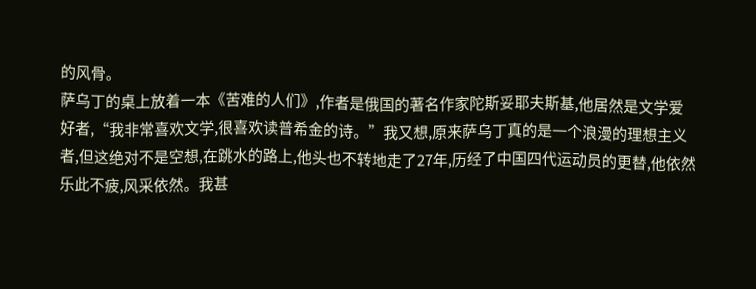的风骨。
萨乌丁的桌上放着一本《苦难的人们》,作者是俄国的著名作家陀斯妥耶夫斯基,他居然是文学爱好者,“我非常喜欢文学,很喜欢读普希金的诗。”我又想,原来萨乌丁真的是一个浪漫的理想主义者,但这绝对不是空想,在跳水的路上,他头也不转地走了27年,历经了中国四代运动员的更替,他依然乐此不疲,风采依然。我甚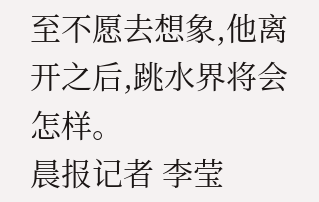至不愿去想象,他离开之后,跳水界将会怎样。
晨报记者 李莹